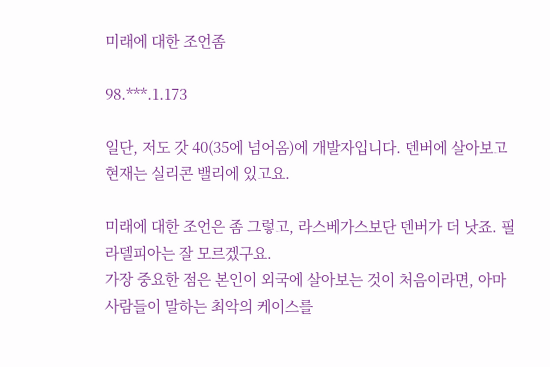미래에 대한 조언좀

98.***.1.173

일단, 저도 갓 40(35에 넘어옴)에 개발자입니다. 덴버에 살아보고 현재는 실리콘 밸리에 있고요.

미래에 대한 조언은 좀 그렇고, 라스베가스보단 덴버가 더 낫죠. 필라델피아는 잘 모르겠구요.
가장 중요한 점은 본인이 외국에 살아보는 것이 처음이라면, 아마 사람들이 말하는 최악의 케이스를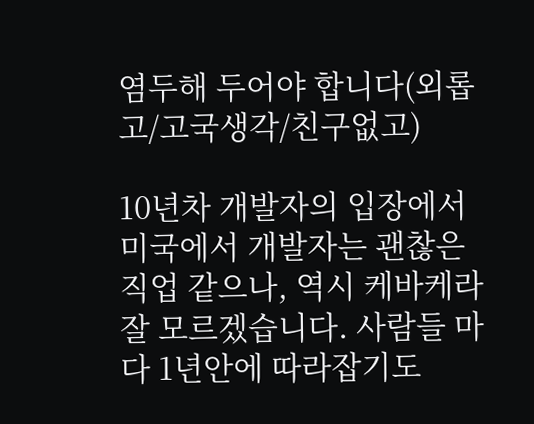염두해 두어야 합니다(외롭고/고국생각/친구없고)

10년차 개발자의 입장에서 미국에서 개발자는 괜찮은 직업 같으나, 역시 케바케라 잘 모르겠습니다. 사람들 마다 1년안에 따라잡기도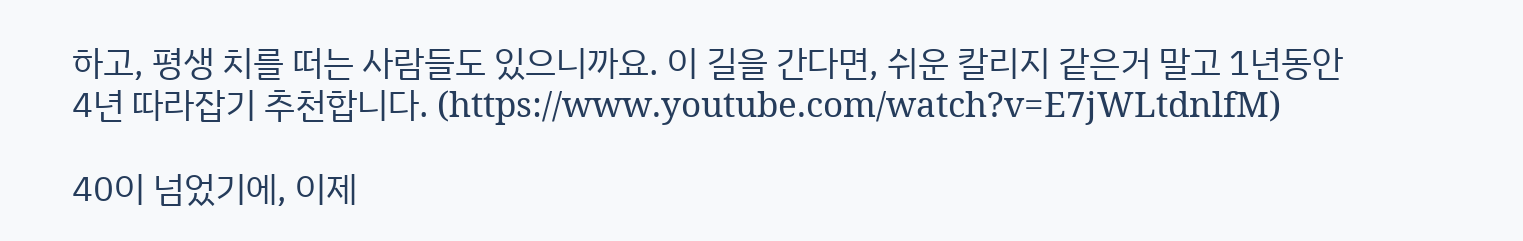하고, 평생 치를 떠는 사람들도 있으니까요. 이 길을 간다면, 쉬운 칼리지 같은거 말고 1년동안 4년 따라잡기 추천합니다. (https://www.youtube.com/watch?v=E7jWLtdnlfM)

40이 넘었기에, 이제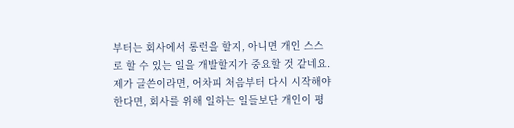부터는 회사에서 롱런을 할지, 아니면 개인 스스로 할 수 있는 일을 개발할지가 중요할 것 같네요. 제가 글쓴이라면, 어차피 처음부터 다시 시작해야 한다면, 회사를 위해 일하는 일들보단 개인이 평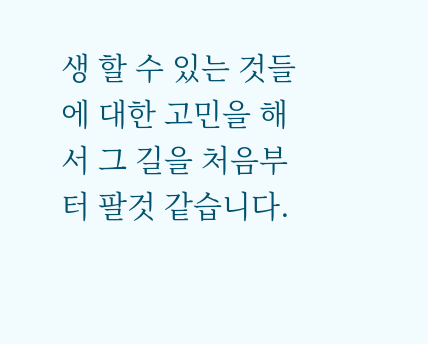생 할 수 있는 것들에 대한 고민을 해서 그 길을 처음부터 팔것 같습니다.